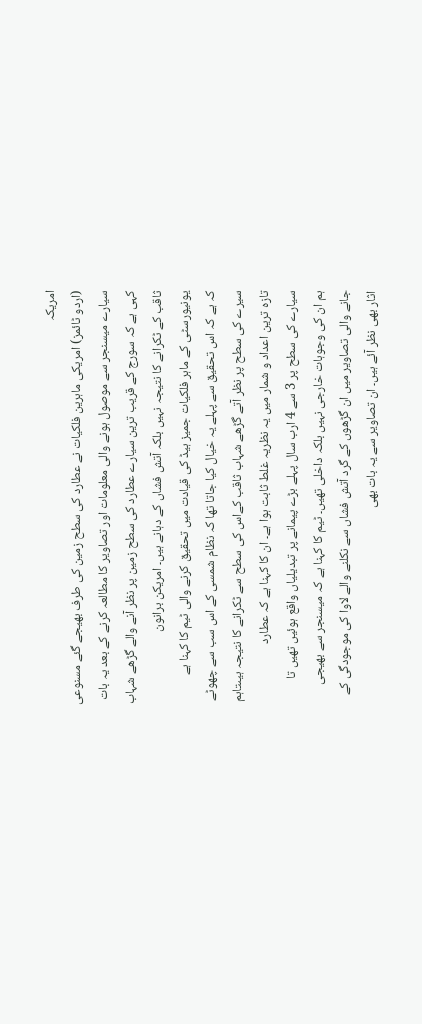امریکہ
(اردو ٹائمز) امریکی ماہرین فلکیات نے عطارد کی سطح زمین کی طرف بھیجے گئے مسنوعی
سیارے میسنجر سے موصول ہونے والی معلومات اور تصاویر کا مطالعہ کرنے کے بعد یہ بات
کہی ہے کہ سورج کے قریب ترین سیارے عطارد کی سطح زمین پر نظر آنے والے گڑھے شہاب
ثاقب کے ٹکرانے کا نتیجہ نہیں بلکہ آتش فشاں کے دہانے ہیں۔ امریکن برانون
یونیورسٹی کے ماہر فلکیات جمیز ہیڈ کی قیادت میں تحقیق کرنے والی ٹیم کا کہنا ہے
کہ ہے کہ اس تحقیق سے پہلے یہ خیال کیا جاتا تھا کہ نظام شمسی کے اس سب سے چھوٹے
سیرے کی سطح پر نظر آتے گڑھے شہاب ثاقب کےاس کی سطح سے ٹکرانے کا نتیجہ ہیںتاہم
تازہ ترین اعداد و شمار میں یہ نظریہ غلط ثابت ہوا ہے۔ ان کا کہنا ہے کہ عطارد
سیارے کی سطح پر 3 سے 4 ارب سال پہلے بڑے پیمانے پر تبدیلیاں واقع ہوئیں تھیں تا
ہم ان کی وجوہات خارجی نہیں بلکہ داخلی تھیں۔ ٹیم کا کہنا ہے کہ میسنجر سے بھیجی
جانے والی تصاویر میں ان گڑھوں کے گرد آتش فشاں سے نکلنے والے لاوا کی موجودگی کے
اثار بھی نظر آئے ہیں۔ ان تصاویر سے یہ بات بھی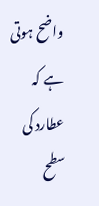واضح ہوتی ہے کہ عطارد کی سطح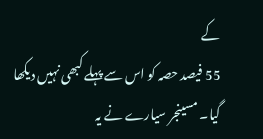کے
55 فیصد حصہ کو اس سے پہلے کبھی نہیں دیکھا گیا۔ مسینجر سیارے نے یہ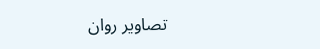تصاویر روان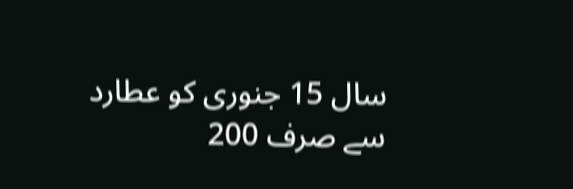سال 15 جنوری کو عطارد سے صرف 200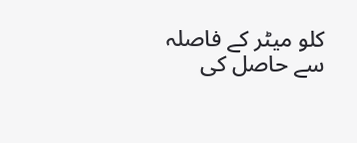کلو میٹر کے فاصلہ سے حاصل کی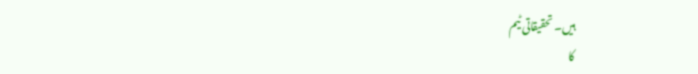ہیں۔ تحقیقاتی ٹیم
کا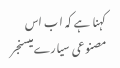کہنا ہے کہ اب اس مصنوعی سیارے میسنجر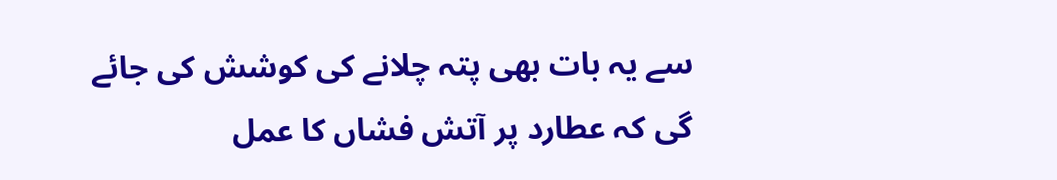سے یہ بات بھی پتہ چلانے کی کوشش کی جائے
گی کہ عطارد پر آتش فشاں کا عمل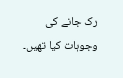رک جانے کی وجوہات کیا تھیں۔